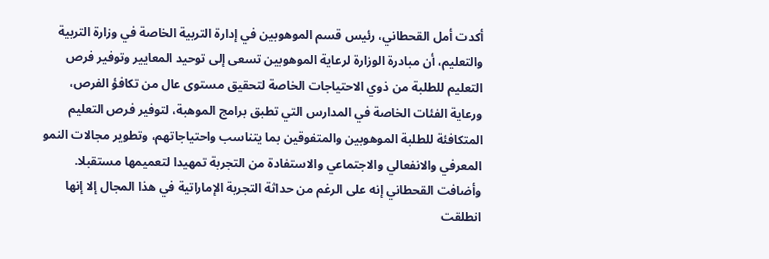أكدت أمل القحطاني، رئيس قسم الموهوبين في إدارة التربية الخاصة في وزارة التربية والتعليم، أن مبادرة الوزارة لرعاية الموهوبين تسعى إلى توحيد المعايير وتوفير فرص التعليم للطلبة من ذوي الاحتياجات الخاصة لتحقيق مستوى عال من تكافؤ الفرص، ورعاية الفئات الخاصة في المدارس التي تطبق برامج الموهبة، لتوفير فرص التعليم المتكافئة للطلبة الموهوبين والمتفوقين بما يتناسب واحتياجاتهم، وتطوير مجالات النمو المعرفي والانفعالي والاجتماعي والاستفادة من التجربة تمهيدا لتعميمها مستقبلا.
وأضافت القحطاني إنه على الرغم من حداثة التجربة الإماراتية في هذا المجال إلا إنها انطلقت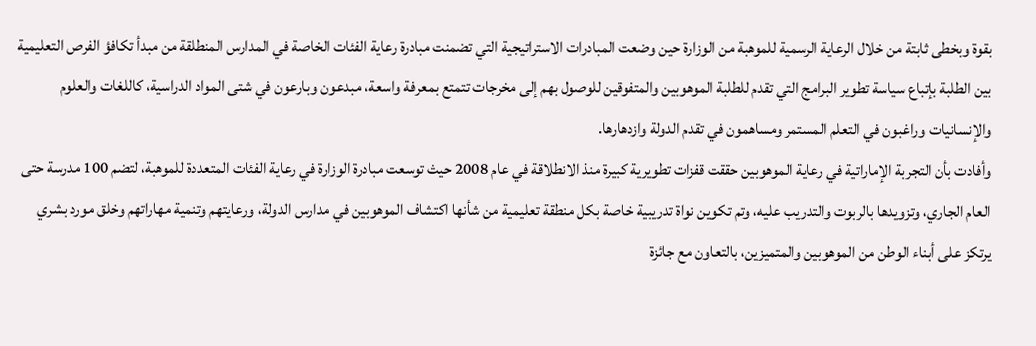بقوة وبخطى ثابتة من خلال الرعاية الرسمية للموهبة من الوزارة حين وضعت المبادرات الاستراتيجية التي تضمنت مبادرة رعاية الفئات الخاصة في المدارس المنطلقة من مبدأ تكافؤ الفرص التعليمية بين الطلبة بإتباع سياسة تطوير البرامج التي تقدم للطلبة الموهوبين والمتفوقين للوصول بهم إلى مخرجات تتمتع بمعرفة واسعة، مبدعون وبارعون في شتى المواد الدراسية، كاللغات والعلوم والإنسانيات وراغبون في التعلم المستمر ومساهمون في تقدم الدولة وازدهارها.
وأفادت بأن التجربة الإماراتية في رعاية الموهوبين حققت قفزات تطويرية كبيرة منذ الانطلاقة في عام 2008 حيث توسعت مبادرة الوزارة في رعاية الفئات المتعددة للموهبة، لتضم 100 مدرسة حتى العام الجاري، وتزويدها بالربوت والتدريب عليه، وتم تكوين نواة تدريبية خاصة بكل منطقة تعليمية من شأنها اكتشاف الموهوبين في مدارس الدولة، ورعايتهم وتنمية مهاراتهم وخلق مورد بشري يرتكز على أبناء الوطن من الموهوبين والمتميزين، بالتعاون مع جائزة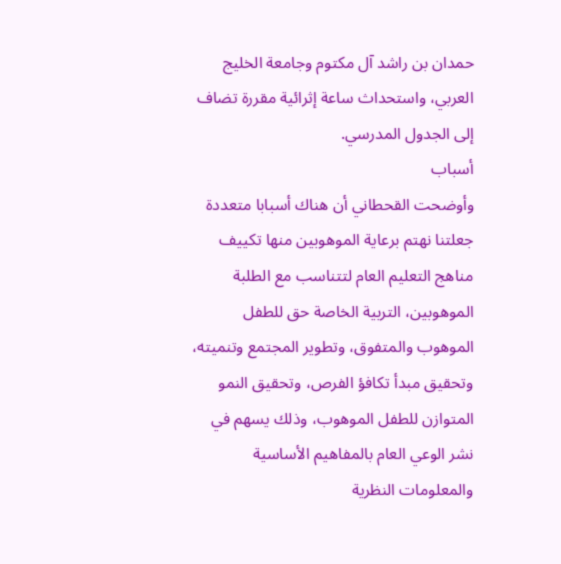حمدان بن راشد آل مكتوم وجامعة الخليج العربي، واستحداث ساعة إثرائية مقررة تضاف إلى الجدول المدرسي.
أسباب
وأوضحت القحطاني أن هناك أسبابا متعددة جعلتنا نهتم برعاية الموهوبين منها تكييف مناهج التعليم العام لتتناسب مع الطلبة الموهوبين، التربية الخاصة حق للطفل الموهوب والمتفوق، وتطوير المجتمع وتنميته، وتحقيق مبدأ تكافؤ الفرص، وتحقيق النمو المتوازن للطفل الموهوب، وذلك يسهم في نشر الوعي العام بالمفاهيم الأساسية والمعلومات النظرية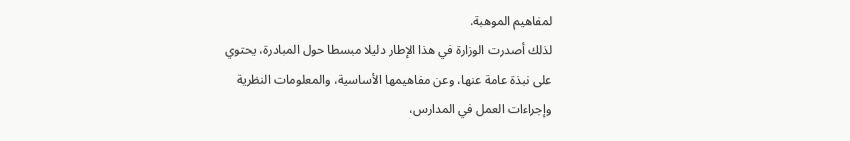لمفاهيم الموهبة.
لذلك أصدرت الوزارة في هذا الإطار دليلا مبسطا حول المبادرة، يحتوي على نبذة عامة عنها، وعن مفاهيمها الأساسية، والمعلومات النظرية وإجراءات العمل في المدارس،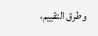وطرق التقييم،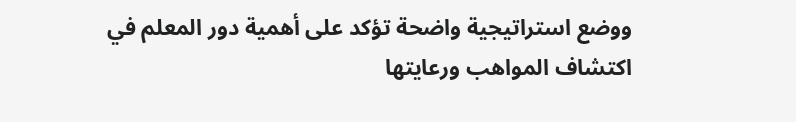ووضع استراتيجية واضحة تؤكد على أهمية دور المعلم في اكتشاف المواهب ورعايتها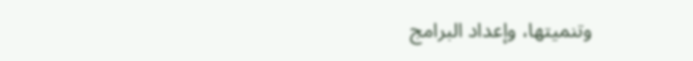وتنميتها، وإعداد البرامج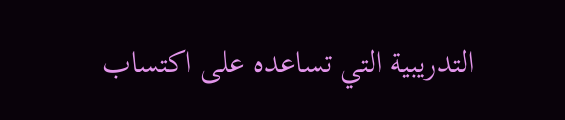التدريبية التي تساعده على اكتساب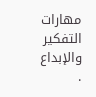مهارات التفكير والإبداع .